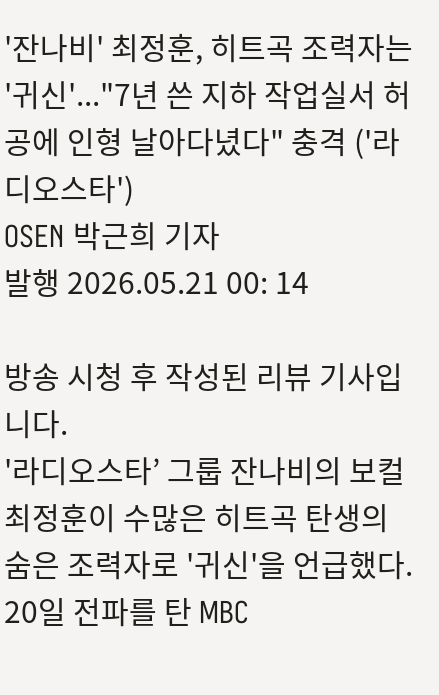'잔나비' 최정훈, 히트곡 조력자는 '귀신'..."7년 쓴 지하 작업실서 허공에 인형 날아다녔다" 충격 ('라디오스타')
OSEN 박근희 기자
발행 2026.05.21 00: 14

방송 시청 후 작성된 리뷰 기사입니다.
'라디오스타’ 그룹 잔나비의 보컬 최정훈이 수많은 히트곡 탄생의 숨은 조력자로 '귀신'을 언급했다.
20일 전파를 탄 MBC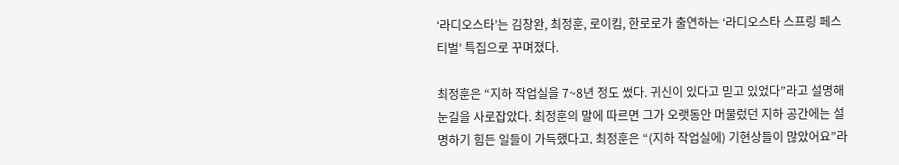‘라디오스타’는 김창완, 최정훈, 로이킴, 한로로가 출연하는 ‘라디오스타 스프링 페스티벌’ 특집으로 꾸며졌다.

최정훈은 “지하 작업실을 7~8년 정도 썼다. 귀신이 있다고 믿고 있었다”라고 설명해 눈길을 사로잡았다. 최정훈의 말에 따르면 그가 오랫동안 머물렀던 지하 공간에는 설명하기 힘든 일들이 가득했다고. 최정훈은 “(지하 작업실에) 기현상들이 많았어요”라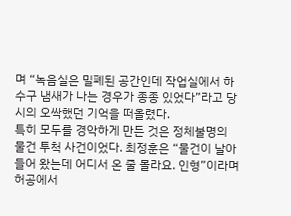며 “녹음실은 밀폐된 공간인데 작업실에서 하수구 냄새가 나는 경우가 종종 있었다”라고 당시의 오싹했던 기억을 떠올렸다.
특히 모두를 경악하게 만든 것은 정체불명의 물건 투척 사건이었다. 최정훈은 “물건이 날아들어 왔는데 어디서 온 줄 몰라요. 인형”이라며 허공에서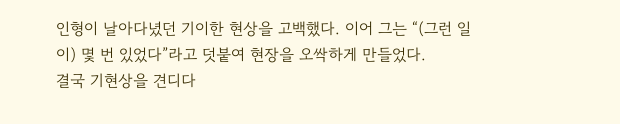인형이 날아다녔던 기이한 현상을 고백했다. 이어 그는 “(그런 일이) 몇 번 있었다”라고 덧붙여 현장을 오싹하게 만들었다.
결국 기현상을 견디다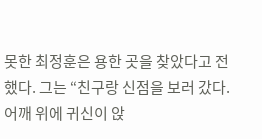못한 최정훈은 용한 곳을 찾았다고 전했다. 그는 “친구랑 신점을 보러 갔다. 어깨 위에 귀신이 앉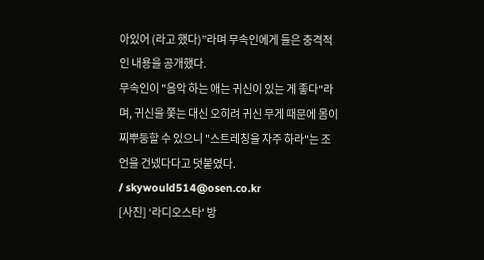아있어 (라고 했다)”라며 무속인에게 들은 충격적인 내용을 공개했다.
무속인이 "음악 하는 애는 귀신이 있는 게 좋다"라며, 귀신을 쫓는 대신 오히려 귀신 무게 때문에 몸이 찌뿌둥할 수 있으니 "스트레칭을 자주 하라"는 조언을 건넸다다고 덧붙였다.
/ skywould514@osen.co.kr
[사진] ‘라디오스타' 방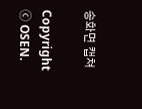송화면 캡쳐

Copyright ⓒ OSEN.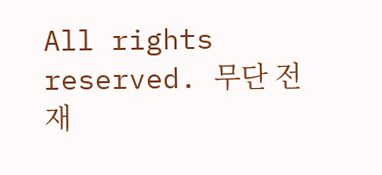All rights reserved. 무단 전재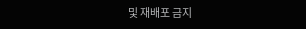및 재배포 금지